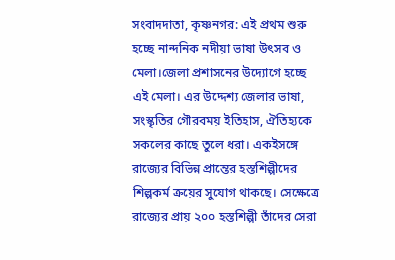সংবাদদাতা, কৃষ্ণনগর: এই প্রথম শুরু হচ্ছে নান্দনিক নদীয়া ভাষা উৎসব ও মেলা।জেলা প্রশাসনের উদ্যোগে হচ্ছে এই মেলা। এর উদ্দেশ্য জেলার ভাষা, সংস্কৃতির গৌরবময় ইতিহাস, ঐতিহ্যকে সকলের কাছে তুলে ধরা। একইসঙ্গে রাজ্যের বিভিন্ন প্রান্তের হস্তশিল্পীদের শিল্পকর্ম ক্রয়ের সুযোগ থাকছে। সেক্ষেত্রে রাজ্যের প্রায় ২০০ হস্তশিল্পী তাঁদের সেরা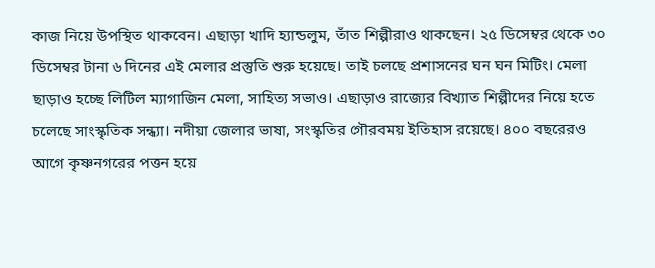কাজ নিয়ে উপস্থিত থাকবেন। এছাড়া খাদি হ্যান্ডলুম, তাঁত শিল্পীরাও থাকছেন। ২৫ ডিসেম্বর থেকে ৩০ ডিসেম্বর টানা ৬ দিনের এই মেলার প্রস্তুতি শুরু হয়েছে। তাই চলছে প্রশাসনের ঘন ঘন মিটিং। মেলা ছাড়াও হচ্ছে লিটিল ম্যাগাজিন মেলা, সাহিত্য সভাও। এছাড়াও রাজ্যের বিখ্যাত শিল্পীদের নিয়ে হতে চলেছে সাংস্কৃতিক সন্ধ্যা। নদীয়া জেলার ভাষা, সংস্কৃতির গৌরবময় ইতিহাস রয়েছে। ৪০০ বছরেরও আগে কৃষ্ণনগরের পত্তন হয়ে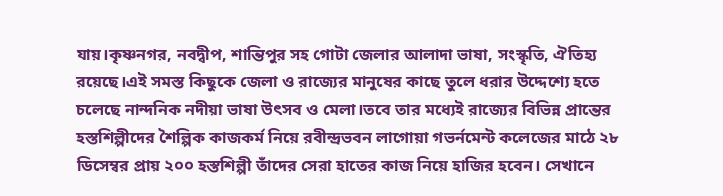যায়।কৃষ্ণনগর, নবদ্বীপ, শান্তিপুর সহ গোটা জেলার আলাদা ভাষা, সংস্কৃতি, ঐতিহ্য রয়েছে।এই সমস্ত কিছুকে জেলা ও রাজ্যের মানুষের কাছে তুলে ধরার উদ্দেশ্যে হতে চলেছে নান্দনিক নদীয়া ভাষা উৎসব ও মেলা।তবে তার মধ্যেই রাজ্যের বিভিন্ন প্রান্তের হস্তশিল্পীদের শৈল্পিক কাজকর্ম নিয়ে রবীন্দ্রভবন লাগোয়া গভর্নমেন্ট কলেজের মাঠে ২৮ ডিসেম্বর প্রায় ২০০ হস্তশিল্পী তাঁদের সেরা হাতের কাজ নিয়ে হাজির হবেন। সেখানে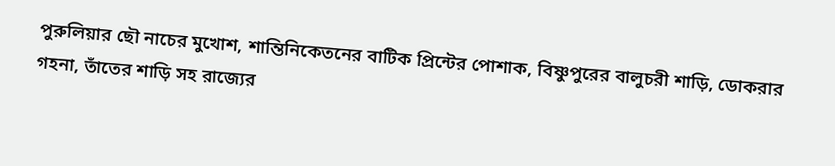পুরুলিয়ার ছৌ নাচের মুখোশ, শান্তিনিকেতনের বাটিক প্রিন্টের পোশাক, বিষ্ণুপুরের বালুচরী শাড়ি, ডোকরার গহনা, তাঁতের শাড়ি সহ রাজ্যের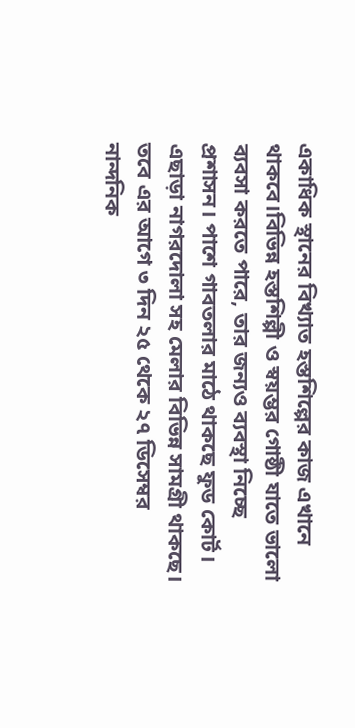একাধিক স্থানের বিখ্যাত হস্তশিল্পের কাজ এখানে থাকবে।বিভিন্ন হস্তশিল্পী ও স্বয়ম্ভর গোষ্ঠী যাতে ভালো ব্যবসা করতে পারে, তার জন্যও ব্যবস্থা নিচ্ছে প্রশাসন। পাশে গাবতলার মাঠে থাকছে ফুড কোর্ট। এছাড়া নাগরদোলা সহ মেলার বিভিন্ন সামগ্রী থাকছে। তবে এর আগে ৩ দিন ২৫ থেকে ২৭ ডিসেম্বর নান্দনিক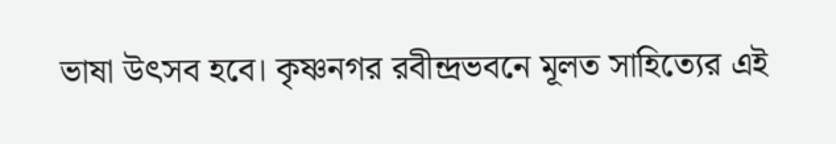ভাষা উৎসব হবে। কৃষ্ণনগর রবীন্দ্রভবনে মূলত সাহিত্যের এই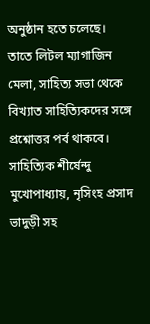অনুষ্ঠান হতে চলেছে। তাতে লিটল ম্যাগাজিন মেলা, সাহিত্য সভা থেকে বিখ্যাত সাহিত্যিকদের সঙ্গে প্রশ্নোত্তর পর্ব থাকবে। সাহিত্যিক শীর্ষেন্দু মুখোপাধ্যায়, নৃসিংহ প্রসাদ ভাদুড়ী সহ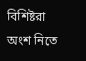বিশিষ্টরা অংশ নিতে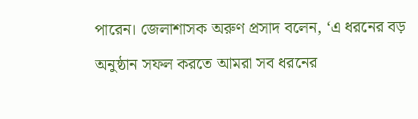পারেন। জেলাশাসক অরুণ প্রসাদ বলেন, ‘এ ধরনের বড় অনুষ্ঠান সফল করতে আমরা সব ধরনের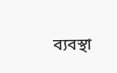ব্যবস্থা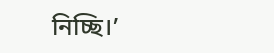নিচ্ছি।’